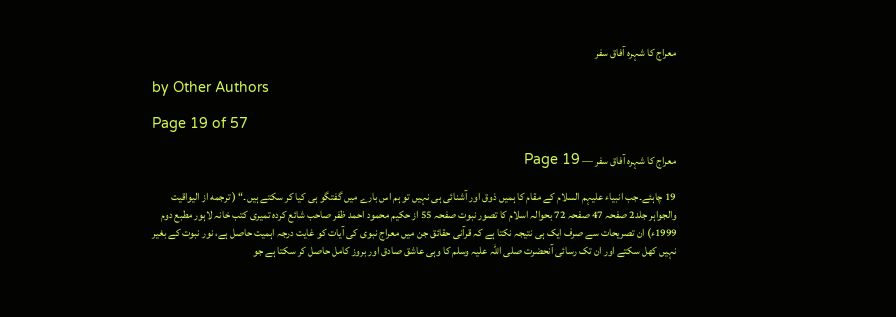معراج کا شہرہ آفاق سفر

by Other Authors

Page 19 of 57

معراج کا شہرہ آفاق سفر — Page 19

19 چاہئے۔جب انبیاء علیہم السلام کے مقام کا ہمیں ذوق اور آشنائی ہی نہیں تو ہم اس بارے میں گفتگو ہی کیا کر سکتے ہیں۔“ ( ترجمه از الیواقیت والجواہر جلد2 صفحہ 47 صفحہ 72 بحوالہ اسلام کا تصور نبوت صفحہ 55 از حکیم محمود احمد ظفر صاحب شائع کرده تمیری کتب خانہ لاہور مطبع دوم 1999ء) ان تصریحات سے صرف ایک ہی نتیجہ نکتا ہے کہ قرآنی حقائق جن میں معراج نبوی کی آیات کو غایت درجہ اہمیت حاصل ہے، نور نبوت کے بغیر نہیں کھل سکتے اور ان تک رسائی آنحضرت صلی اللہ علیہ وسلم کا وہی عاشق صادق اور بروز کامل حاصل کر سکتا ہے جو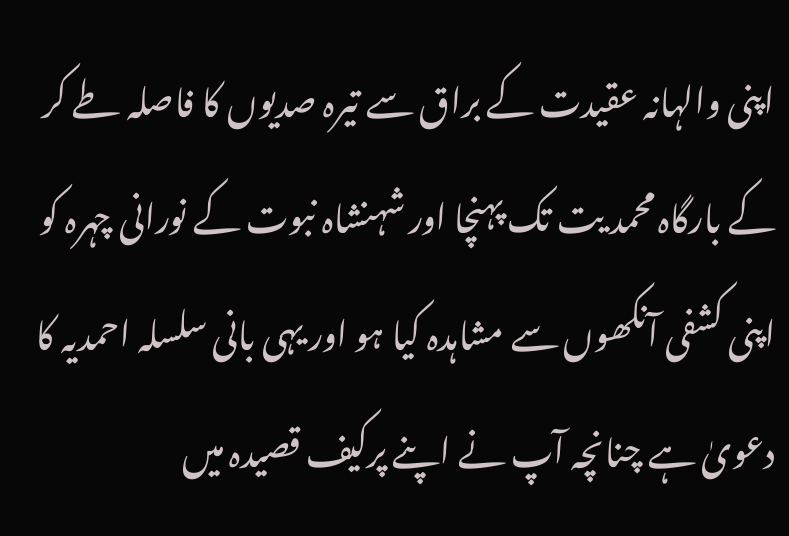اپنی والہانہ عقیدت کے براق سے تیرہ صدیوں کا فاصلہ طے کر کے بارگاہ محمد یت تک پہنچا اور شہنشاہ نبوت کے نورانی چہرہ کو اپنی کشفی آنکھوں سے مشاہدہ کیا ہو اور یہی بانی سلسلہ احمدیہ کا دعویٰ ہے چنانچہ آپ نے اپنے پرکیف قصیدہ میں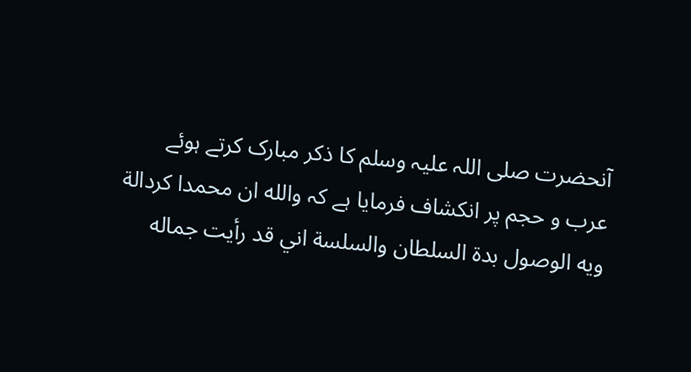آنحضرت صلی اللہ علیہ وسلم کا ذکر مبارک کرتے ہوئے عرب و حجم پر انکشاف فرمایا ہے کہ والله ان محمدا كردالة ويه الوصول بدة السلطان والسلسة اني قد رأيت جماله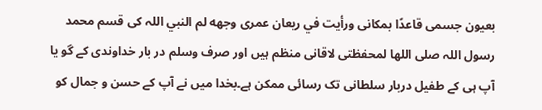بعیون جسمی قاعدًا بمکانی ورأيت في ريعان عمرى وجهه لم النبي اللہ کی قسم محمد رسول اللہ صلی اللها لمحفظتى لاقانی منظم ہیں اور صرف وسلم در بار خداوندی کے گو یا آپ ہی کے طفیل دربار سلطانی تک رسائی ممکن ہے۔بخدا میں نے آپ کے حسن و جمال کو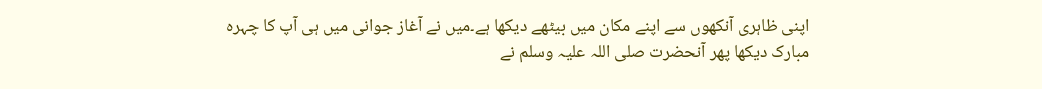اپنی ظاہری آنکھوں سے اپنے مکان میں بیٹھے دیکھا ہے۔میں نے آغاز جوانی میں ہی آپ کا چہرہ مبارک دیکھا پھر آنحضرت صلی اللہ علیہ وسلم نے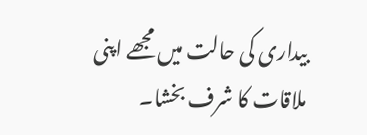بیداری کی حالت میں مجھے اپنی ملاقات کا شرف بخشا۔